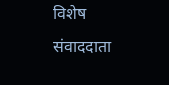विशेष
संवाददाता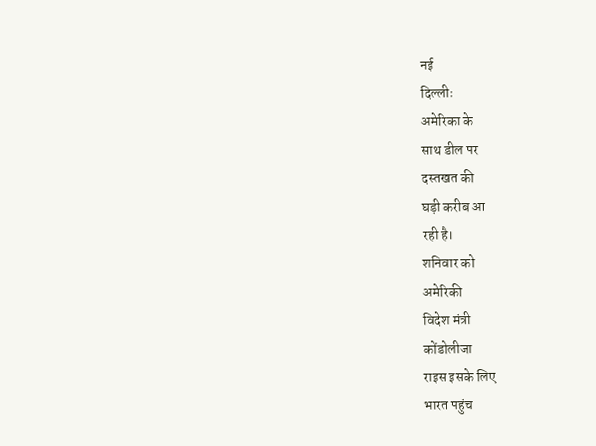नई
दिल्लीः
अमेरिका के
साथ डील पर
दस्तखत की
घड़ी करीब आ
रही है।
शनिवार को
अमेरिकी
विदेश मंत्री
कोंडोलीजा
राइस इसके लिए
भारत पहुंच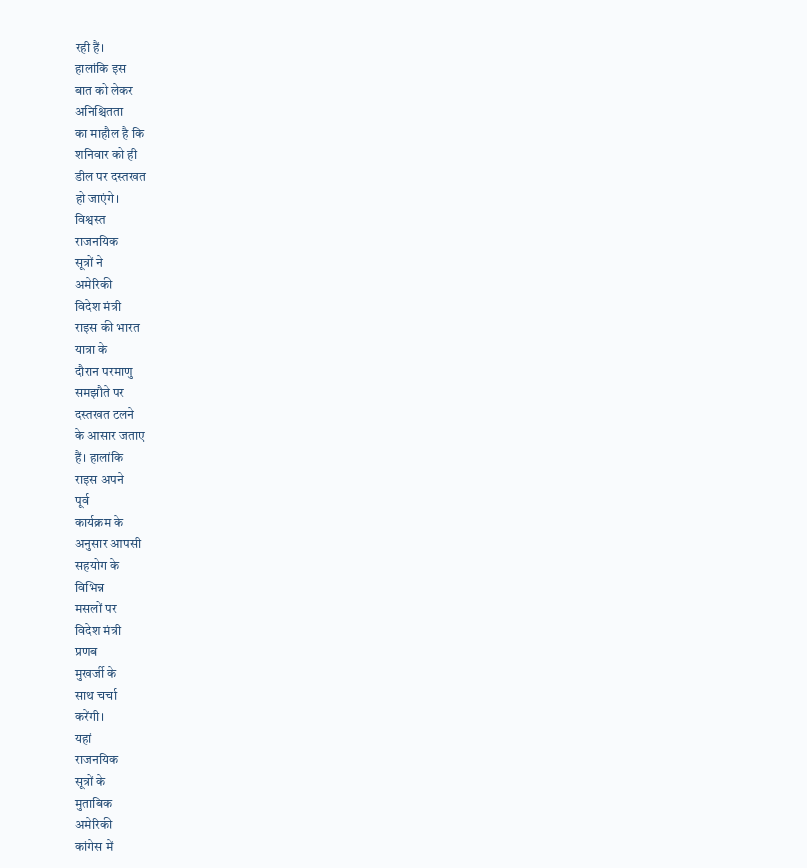रही हैं।
हालांकि इस
बात को लेकर
अनिश्चितता
का माहौल है कि
शनिवार को ही
डील पर दस्तखत
हो जाएंगे।
विश्वस्त
राजनयिक
सूत्रों ने
अमेरिकी
विदेश मंत्री
राइस की भारत
यात्रा के
दौरान परमाणु
समझौते पर
दस्तखत टलने
के आसार जताए
हैं। हालांकि
राइस अपने
पूर्व
कार्यक्रम के
अनुसार आपसी
सहयोग के
विभिन्न
मसलों पर
विदेश मंत्री
प्रणब
मुखर्जी के
साथ चर्चा
करेंगी।
यहां
राजनयिक
सूत्रों के
मुताबिक
अमेरिकी
कांगेस में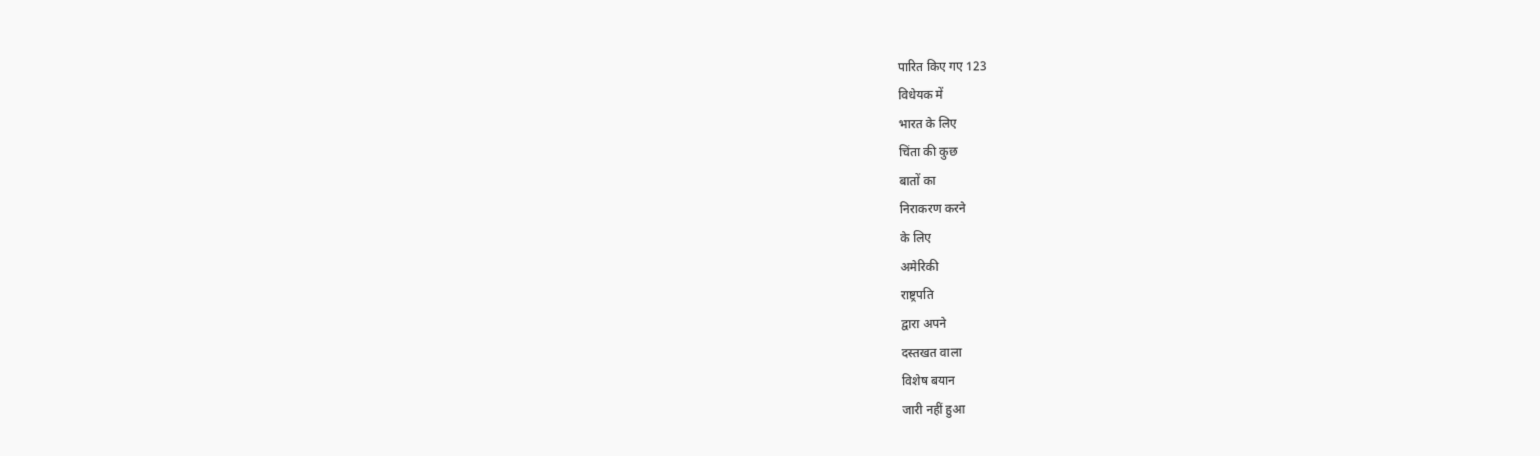पारित किए गए 123
विधेयक में
भारत के लिए
चिंता की कुछ
बातों का
निराकरण करने
के लिए
अमेरिकी
राष्ट्रपति
द्वारा अपने
दस्तखत वाला
विशेष बयान
जारी नहीं हुआ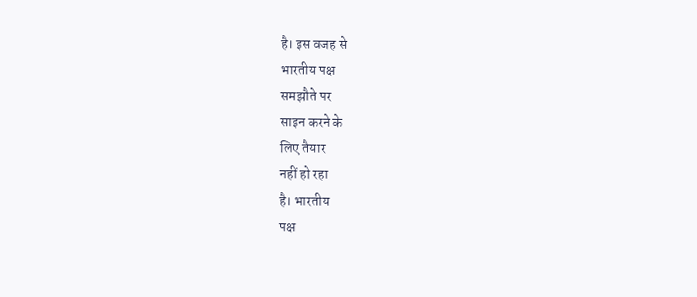है। इस वजह से
भारतीय पक्ष
समझौते पर
साइन करने के
लिए तैयार
नहीं हो रहा
है। भारतीय
पक्ष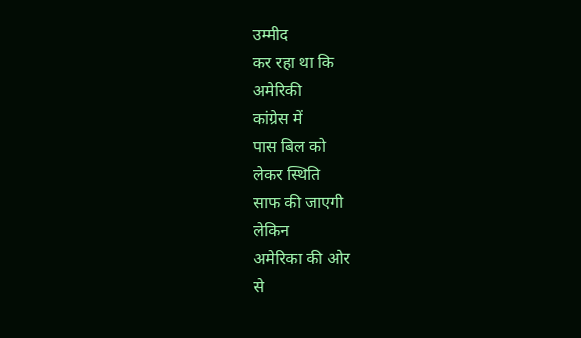उम्मीद
कर रहा था कि
अमेरिकी
कांग्रेस में
पास बिल को
लेकर स्थिति
साफ की जाएगी
लेकिन
अमेरिका की ओर
से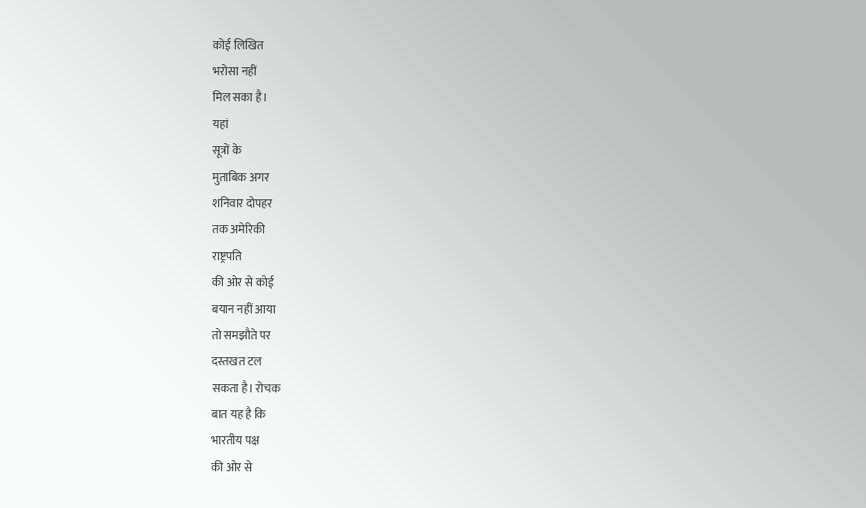कोई लिखित
भरोसा नहीं
मिल सका है।
यहां
सूत्रों के
मुताबिक अगर
शनिवार दोपहर
तक अमेरिकी
राष्ट्रपति
की ओर से कोई
बयान नहीं आया
तो समझौते पर
दस्तखत टल
सकता है। रोचक
बात यह है कि
भारतीय पक्ष
की ओर से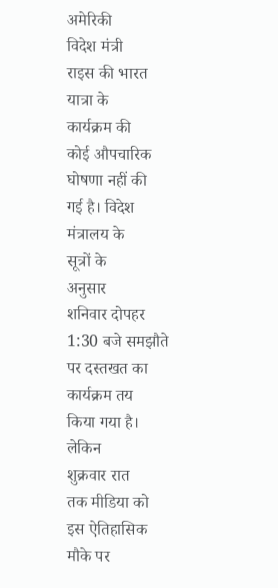अमेरिकी
विदेश मंत्री
राइस की भारत
यात्रा के
कार्यक्रम की
कोई औपचारिक
घोषणा नहीं की
गई है। विदेश
मंत्रालय के
सूत्रों के
अनुसार
शनिवार दोपहर
1:30 बजे समझौते
पर दस्तखत का
कार्यक्रम तय
किया गया है।
लेकिन
शुक्रवार रात
तक मीडिया को
इस ऐतिहासिक
मौके पर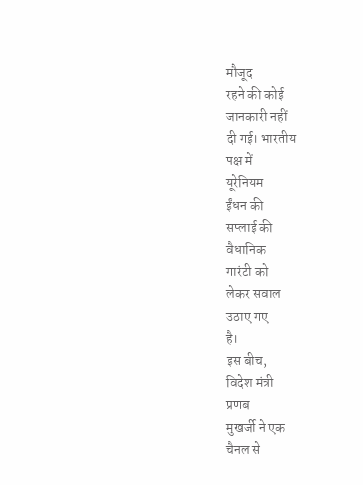मौजूद
रहने की कोई
जानकारी नहीं
दी गई। भारतीय
पक्ष में
यूरेनियम
ईंधन की
सप्लाई की
वैधानिक
गारंटी को
लेकर सवाल
उठाए गए
है।
इस बीच,
विदेश मंत्री
प्रणब
मुखर्जी ने एक
चैनल से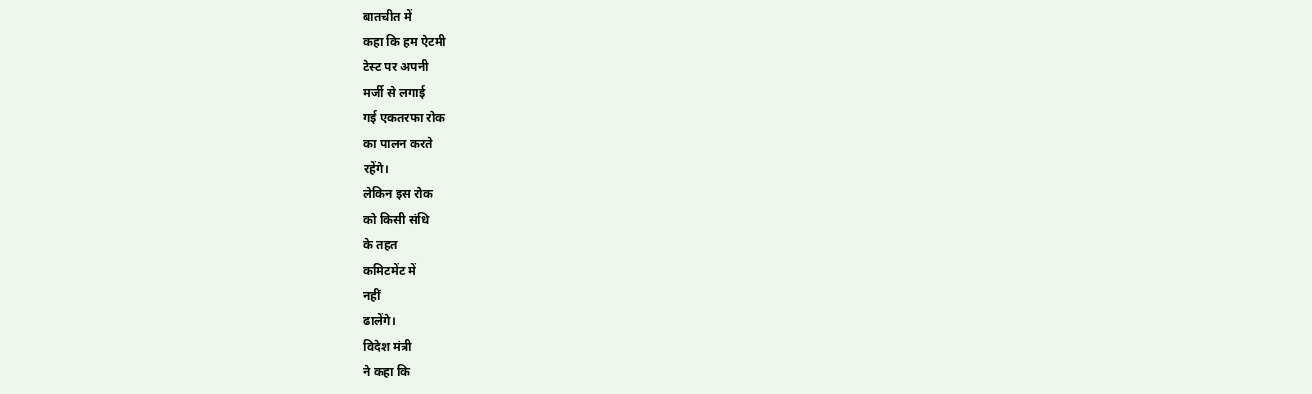बातचीत में
कहा कि हम ऐटमी
टेस्ट पर अपनी
मर्जी से लगाई
गई एकतरफा रोक
का पालन करते
रहेंगे।
लेकिन इस रोक
को किसी संधि
के तहत
कमिटमेंट में
नहीं
ढालेंगे।
विदेश मंत्री
ने कहा कि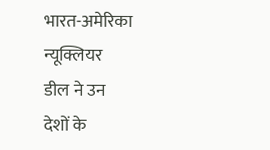भारत-अमेरिका
न्यूक्लियर
डील ने उन
देशों के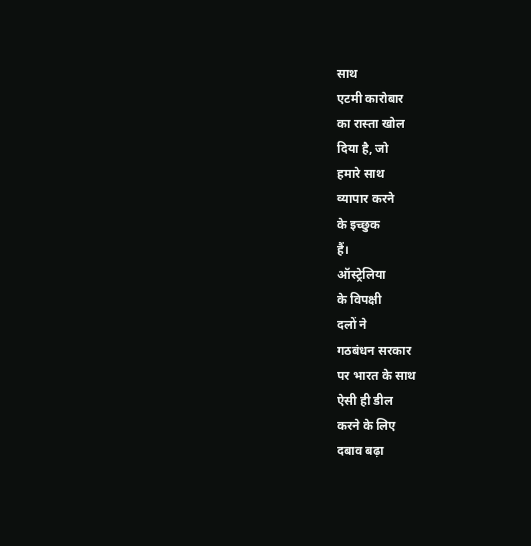साथ
एटमी कारोबार
का रास्ता खोल
दिया है, जो
हमारे साथ
व्यापार करने
के इच्छुक
हैं।
ऑस्ट्रेलिया
के विपक्षी
दलों ने
गठबंधन सरकार
पर भारत के साथ
ऐसी ही डील
करने के लिए
दबाव बढ़ा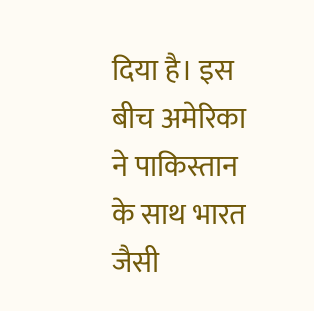दिया है। इस
बीच अमेरिका
ने पाकिस्तान
के साथ भारत
जैसी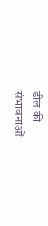डील की
संभावनाओं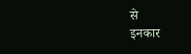से
इनकार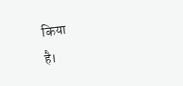किया
है।